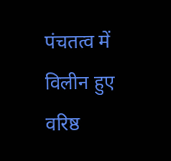पंचतत्व में विलीन हुए वरिष्ठ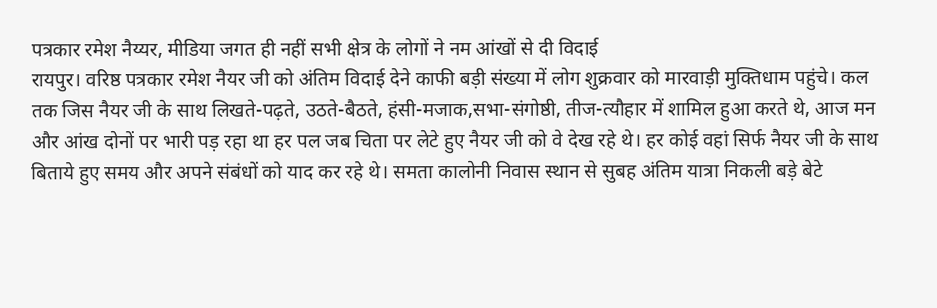पत्रकार रमेश नैय्यर, मीडिया जगत ही नहीं सभी क्षेत्र के लोगों ने नम आंखों से दी विदाई
रायपुर। वरिष्ठ पत्रकार रमेश नैयर जी को अंतिम विदाई देने काफी बड़ी संख्या में लोग शुक्रवार को मारवाड़ी मुक्तिधाम पहुंचे। कल तक जिस नैयर जी के साथ लिखते-पढ़ते, उठते-बैठते, हंसी-मजाक,सभा-संगोष्ठी, तीज-त्यौहार में शामिल हुआ करते थे, आज मन और आंख दोनों पर भारी पड़ रहा था हर पल जब चिता पर लेटे हुए नैयर जी को वे देख रहे थे। हर कोई वहां सिर्फ नैयर जी के साथ बिताये हुए समय और अपने संबंधों को याद कर रहे थे। समता कालोनी निवास स्थान से सुबह अंतिम यात्रा निकली बड़े बेटे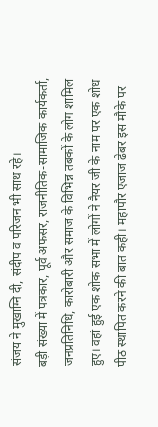संजय ने मुखाग्नि दी, संदीप व परिजन भी साथ रहे।
बड़ी संख्या में पत्रकार, पूर्व अफसर, राजनीतिक-सामाजिक कार्यकर्ता, जनप्रतिनिधि, कारोबारी और समाज के विभिन्न तबकों के लोग शामिल हुए। वहां हुई एक शोक सभा में लोगों ने नैयर जी के नाम पर एक शोध पीठ स्थापित करने की बात कही। महापौर एजाज ढेबर इस मौके पर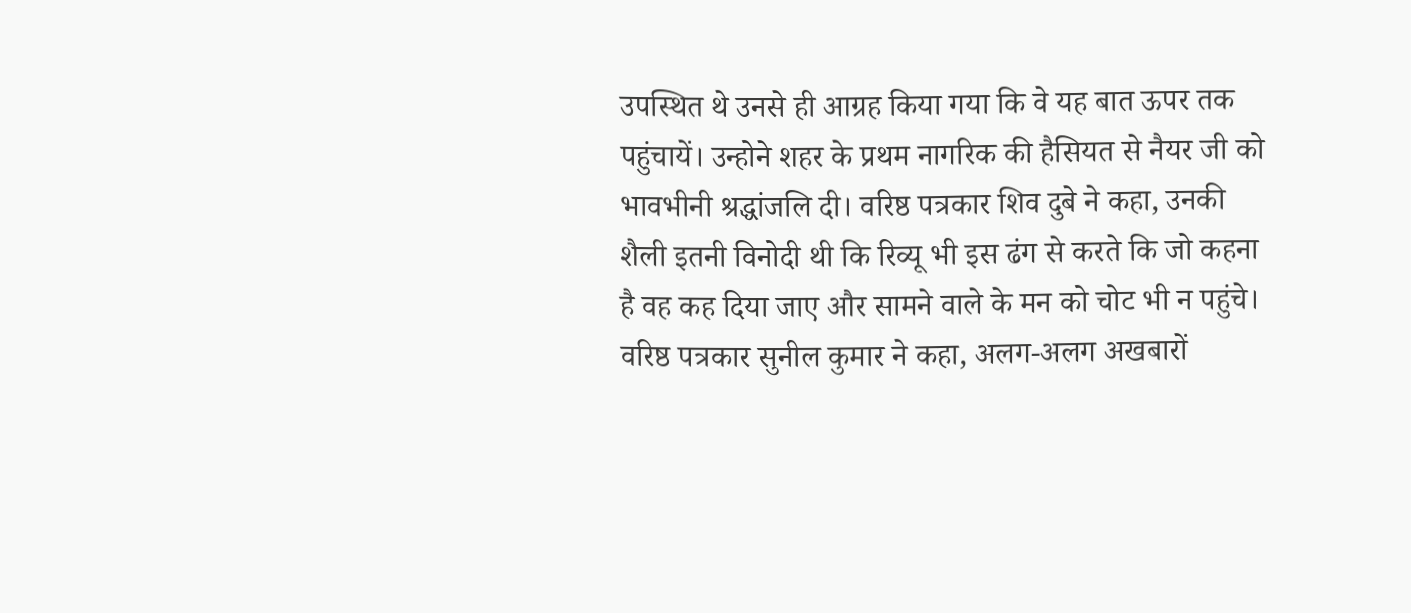उपस्थित थे उनसे ही आग्रह किया गया कि वे यह बात ऊपर तक पहुंचायें। उन्होने शहर के प्रथम नागरिक की हैसियत से नैयर जी को भावभीनी श्रद्धांजलि दी। वरिष्ठ पत्रकार शिव दुबे ने कहा, उनकी शैली इतनी विनोदी थी कि रिव्यू भी इस ढंग से करते कि जो कहना है वह कह दिया जाए और सामने वाले के मन को चोट भी न पहुंचे। वरिष्ठ पत्रकार सुनील कुमार ने कहा, अलग-अलग अखबारों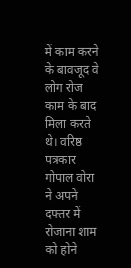में काम करने के बावजूद वे लोग रोज काम के बाद मिला करते थे। वरिष्ठ पत्रकार गोपाल वोरा ने अपने दफ्तर में रोजाना शाम को होने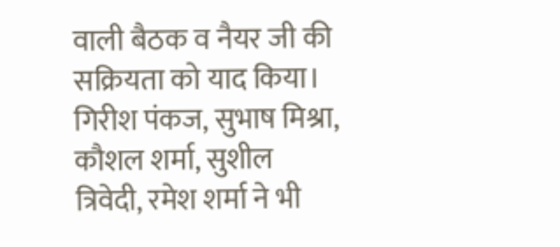वाली बैठक व नैयर जी की सक्रियता को याद किया। गिरीश पंकज, सुभाष मिश्रा, कौशल शर्मा, सुशील त्रिवेदी, रमेश शर्मा ने भी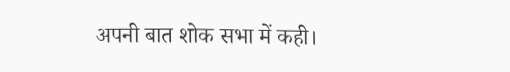अपनी बात शोक सभा में कही।